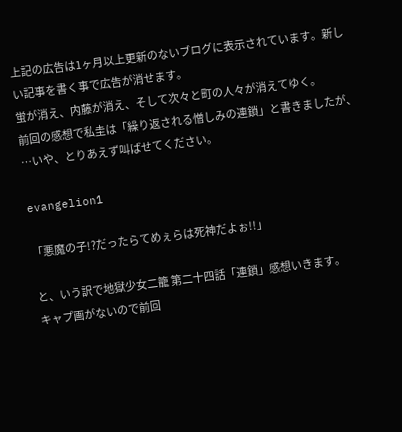上記の広告は1ヶ月以上更新のないブログに表示されています。新しい記事を書く事で広告が消せます。
蛍が消え、内藤が消え、そして次々と町の人々が消えてゆく。
前回の感想で私圭は「繰り返される憎しみの連鎖」と書きましたが、
…いや、とりあえず叫ばせてください。

evangelion1

「悪魔の子!?だったらてめぇらは死神だよぉ!!」

と、いう訳で地獄少女二籠 第二十四話「連鎖」感想いきます。
キャプ画がないので前回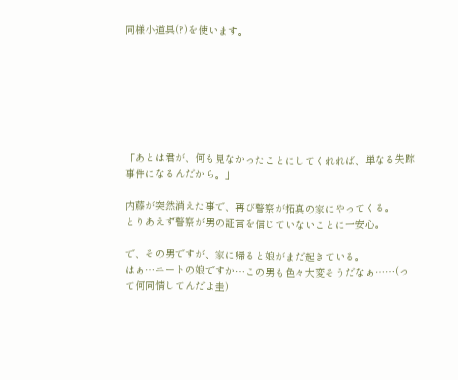同様小道具(?)を使います。







「あとは君が、何も見なかったことにしてくれれば、単なる失踪事件になるんだから。」

内藤が突然消えた事で、再び警察が拓真の家にやってくる。
とりあえず警察が男の証言を信じていないことに一安心。

で、その男ですが、家に帰ると娘がまだ起きている。
はぁ…ニートの娘ですか…この男も色々大変そうだなぁ……(って何同情してんだよ圭)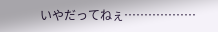いやだってねぇ………………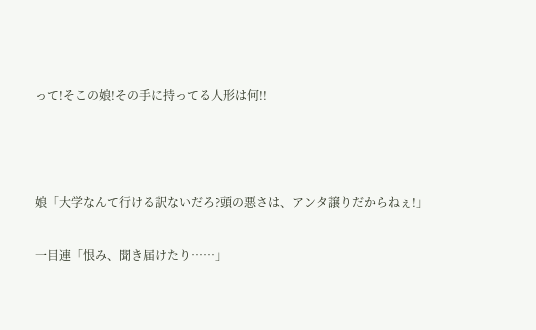って!そこの娘!その手に持ってる人形は何!!



娘「大学なんて行ける訳ないだろ?頭の悪さは、アンタ譲りだからねぇ!」

一目連「恨み、聞き届けたり……」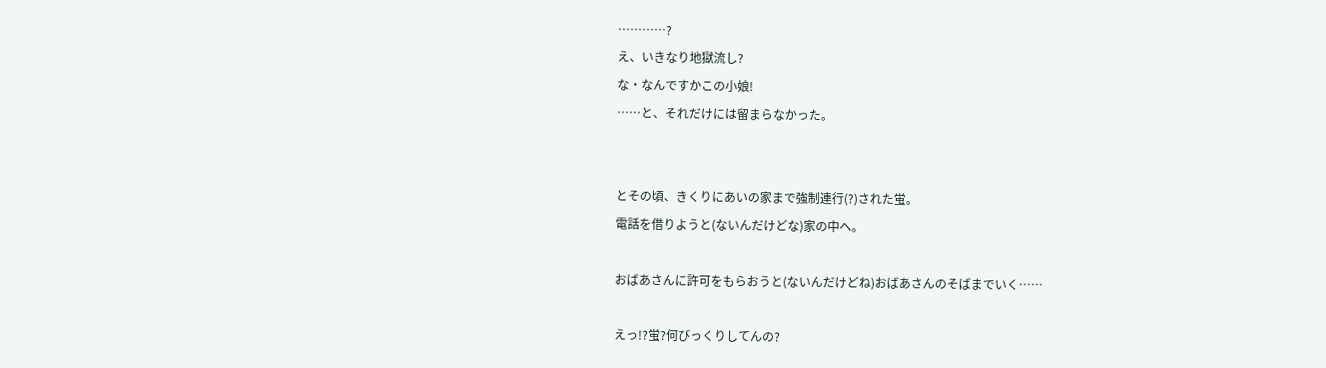…………?
え、いきなり地獄流し?
な・なんですかこの小娘!
……と、それだけには留まらなかった。


とその頃、きくりにあいの家まで強制連行(?)された蛍。
電話を借りようと(ないんだけどな)家の中へ。

おばあさんに許可をもらおうと(ないんだけどね)おばあさんのそばまでいく……

えっ!?蛍?何びっくりしてんの?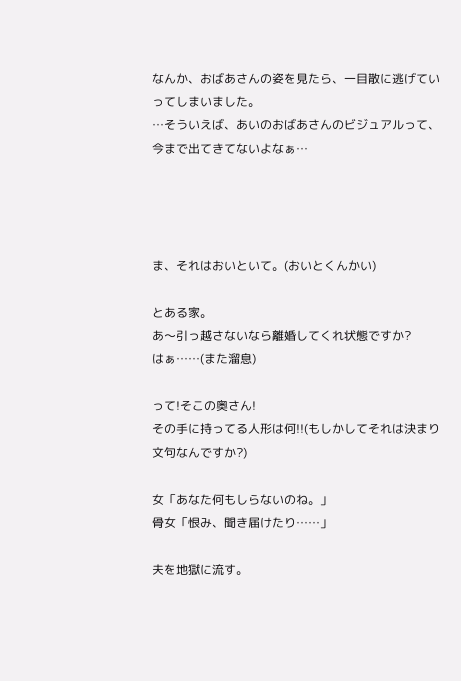なんか、おばあさんの姿を見たら、一目散に逃げていってしまいました。
…そういえば、あいのおばあさんのビジュアルって、今まで出てきてないよなぁ…




ま、それはおいといて。(おいとくんかい)

とある家。
あ〜引っ越さないなら離婚してくれ状態ですか?
はぁ……(また溜息)

って!そこの奥さん!
その手に持ってる人形は何!!(もしかしてそれは決まり文句なんですか?)

女「あなた何もしらないのね。」
骨女「恨み、聞き届けたり……」

夫を地獄に流す。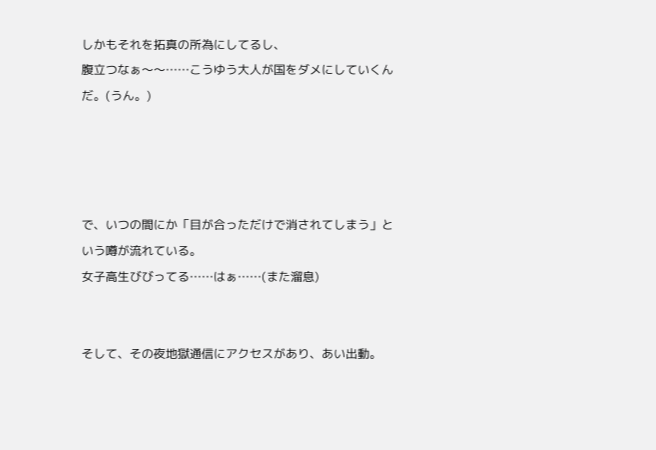しかもそれを拓真の所為にしてるし、
腹立つなぁ〜〜……こうゆう大人が国をダメにしていくんだ。(うん。)




で、いつの間にか「目が合っただけで消されてしまう」という噂が流れている。
女子高生びびってる……はぁ……(また溜息)


そして、その夜地獄通信にアクセスがあり、あい出動。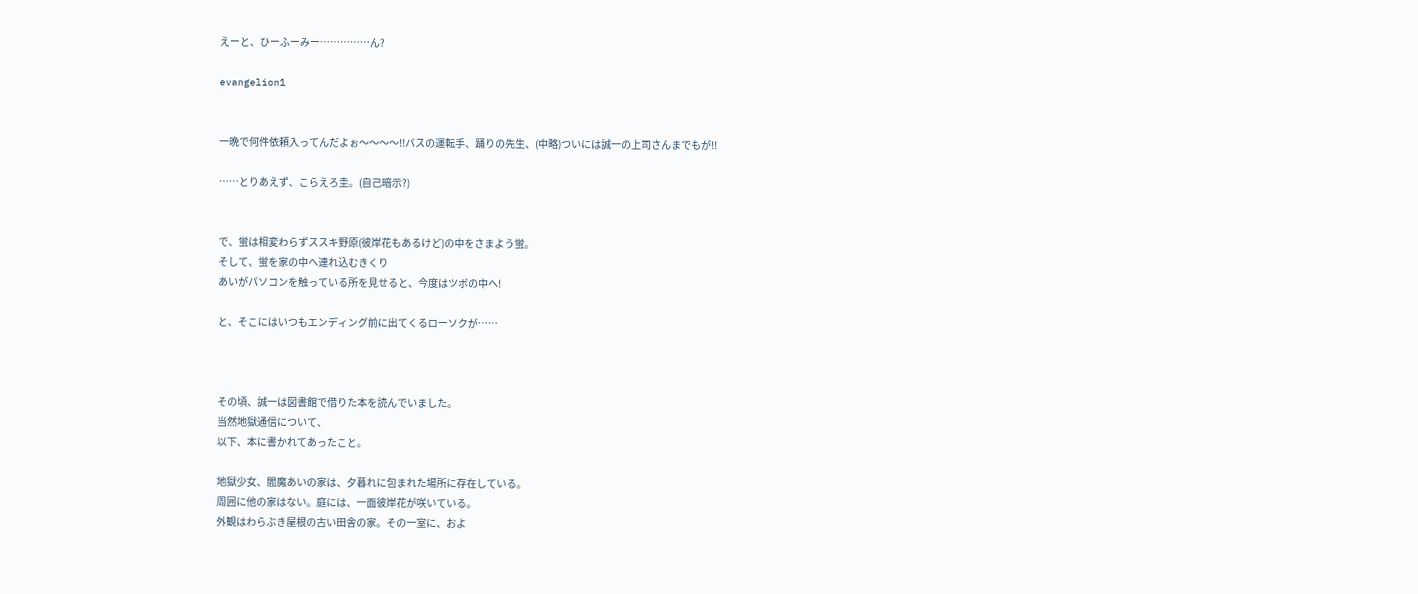えーと、ひーふーみー……………ん?

evangelion1


一晩で何件依頼入ってんだよぉ〜〜〜〜!!バスの運転手、踊りの先生、(中略)ついには誠一の上司さんまでもが!!

……とりあえず、こらえろ圭。(自己暗示?)


で、蛍は相変わらずススキ野原(彼岸花もあるけど)の中をさまよう蛍。
そして、蛍を家の中へ連れ込むきくり
あいがパソコンを触っている所を見せると、今度はツボの中へ!

と、そこにはいつもエンディング前に出てくるローソクが……



その頃、誠一は図書館で借りた本を読んでいました。
当然地獄通信について、
以下、本に書かれてあったこと。

地獄少女、閻魔あいの家は、夕暮れに包まれた場所に存在している。
周囲に他の家はない。庭には、一面彼岸花が咲いている。
外観はわらぶき屋根の古い田舎の家。その一室に、およ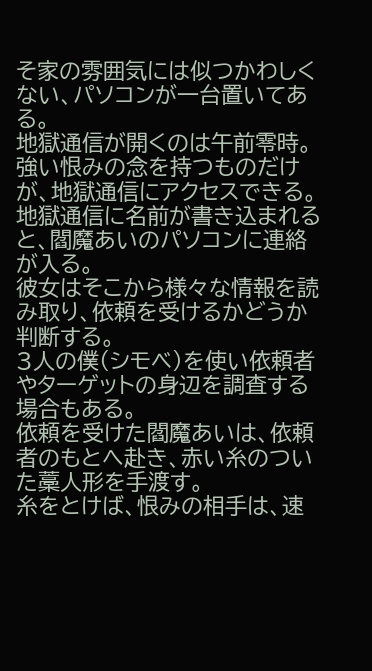そ家の雰囲気には似つかわしくない、パソコンが一台置いてある。
地獄通信が開くのは午前零時。強い恨みの念を持つものだけが、地獄通信にアクセスできる。
地獄通信に名前が書き込まれると、閻魔あいのパソコンに連絡が入る。
彼女はそこから様々な情報を読み取り、依頼を受けるかどうか判断する。
3人の僕(シモベ)を使い依頼者やターゲットの身辺を調査する場合もある。
依頼を受けた閻魔あいは、依頼者のもとへ赴き、赤い糸のついた藁人形を手渡す。
糸をとけば、恨みの相手は、速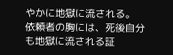やかに地獄に流される。
依頼者の胸には、死後自分も地獄に流される証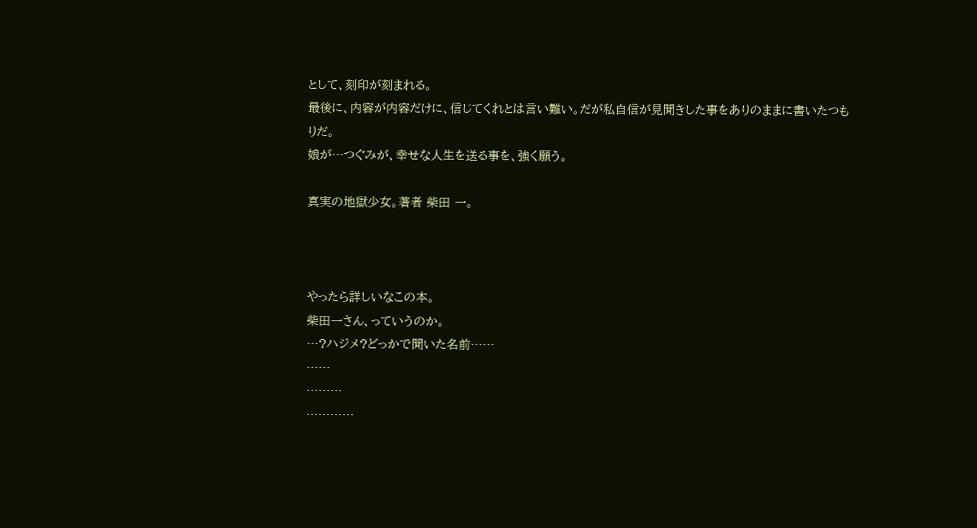として、刻印が刻まれる。
最後に、内容が内容だけに、信じてくれとは言い難い。だが私自信が見聞きした事をありのままに書いたつもりだ。
娘が…つぐみが、幸せな人生を送る事を、強く願う。

真実の地獄少女。著者 柴田 一。



やったら詳しいなこの本。
柴田一さん、っていうのか。
…?ハジメ?どっかで聞いた名前……
……
………
…………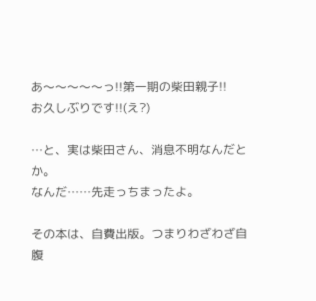あ〜〜〜〜〜っ!!第一期の柴田親子!!
お久しぶりです!!(え?)

…と、実は柴田さん、消息不明なんだとか。
なんだ……先走っちまったよ。

その本は、自費出版。つまりわざわざ自腹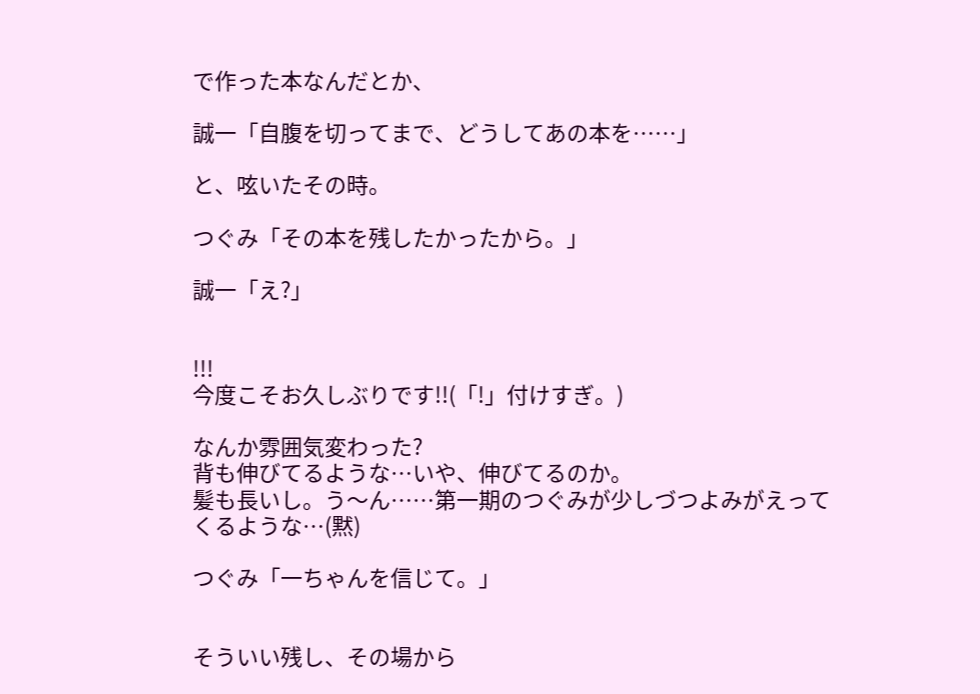で作った本なんだとか、

誠一「自腹を切ってまで、どうしてあの本を……」

と、呟いたその時。

つぐみ「その本を残したかったから。」

誠一「え?」


!!!
今度こそお久しぶりです!!(「!」付けすぎ。)

なんか雰囲気変わった?
背も伸びてるような…いや、伸びてるのか。
髪も長いし。う〜ん……第一期のつぐみが少しづつよみがえってくるような…(黙)

つぐみ「一ちゃんを信じて。」


そういい残し、その場から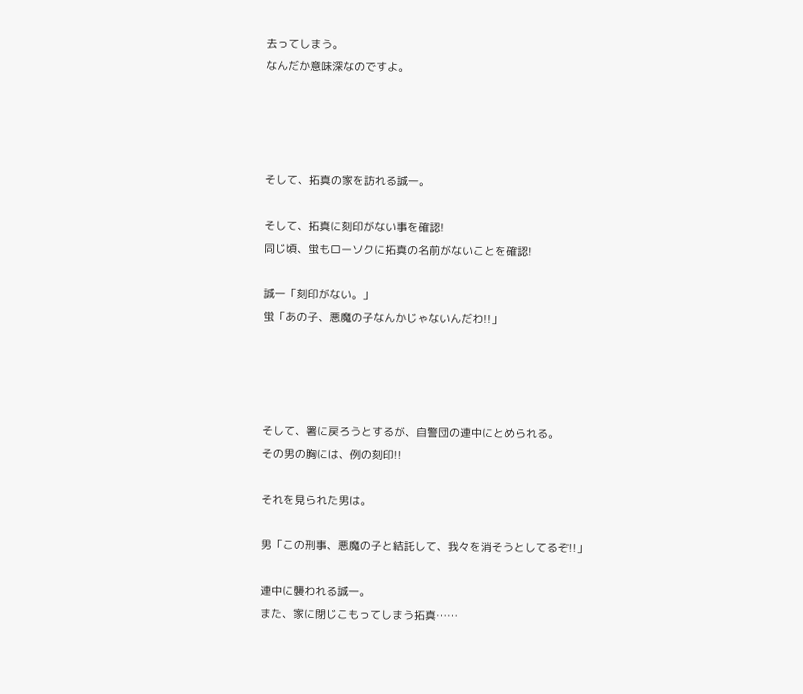去ってしまう。
なんだか意味深なのですよ。




そして、拓真の家を訪れる誠一。

そして、拓真に刻印がない事を確認!
同じ頃、蛍もローソクに拓真の名前がないことを確認!

誠一「刻印がない。」
蛍「あの子、悪魔の子なんかじゃないんだわ!!」




そして、署に戻ろうとするが、自警団の連中にとめられる。
その男の胸には、例の刻印!!

それを見られた男は。

男「この刑事、悪魔の子と結託して、我々を消そうとしてるぞ!!」

連中に襲われる誠一。
また、家に閉じこもってしまう拓真……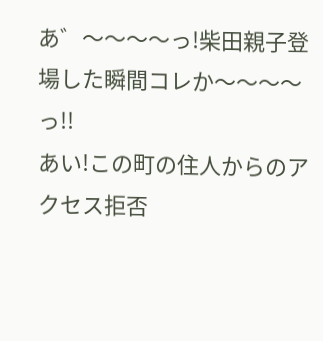あ゛〜〜〜〜っ!柴田親子登場した瞬間コレか〜〜〜〜っ!!
あい!この町の住人からのアクセス拒否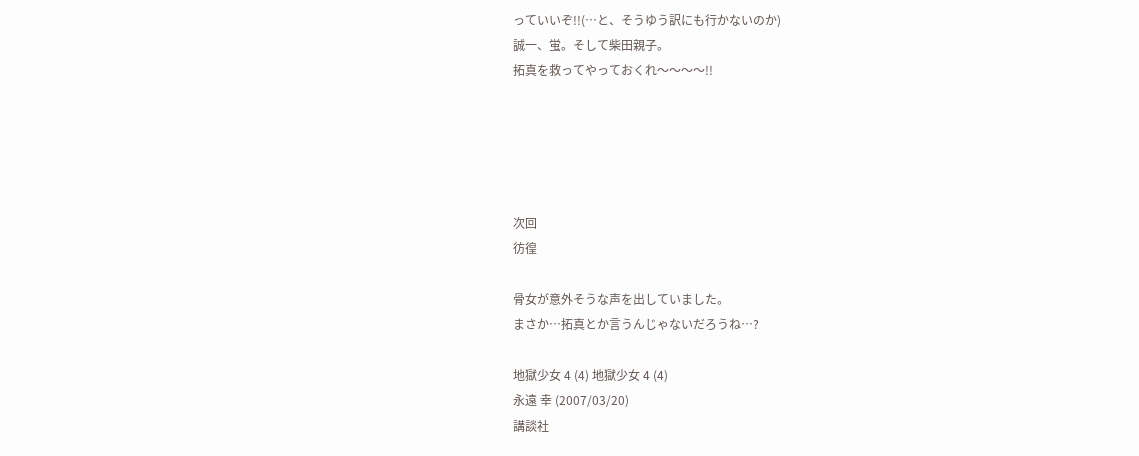っていいぞ!!(…と、そうゆう訳にも行かないのか)
誠一、蛍。そして柴田親子。
拓真を救ってやっておくれ〜〜〜〜!!





次回
彷徨

骨女が意外そうな声を出していました。
まさか…拓真とか言うんじゃないだろうね…?

地獄少女 4 (4) 地獄少女 4 (4)
永遠 幸 (2007/03/20)
講談社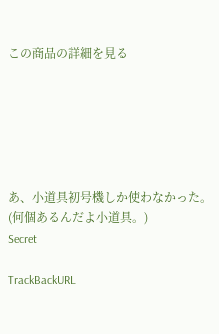この商品の詳細を見る






あ、小道具初号機しか使わなかった。(何個あるんだよ小道具。)
Secret

TrackBackURL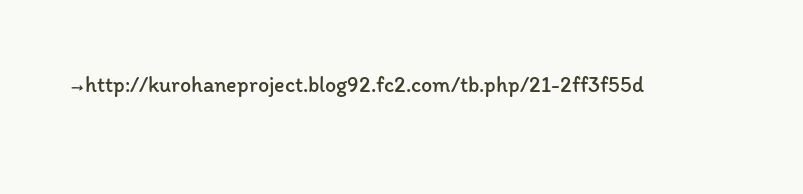→http://kurohaneproject.blog92.fc2.com/tb.php/21-2ff3f55d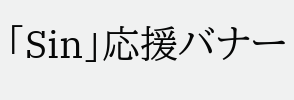「Sin」応援バナー